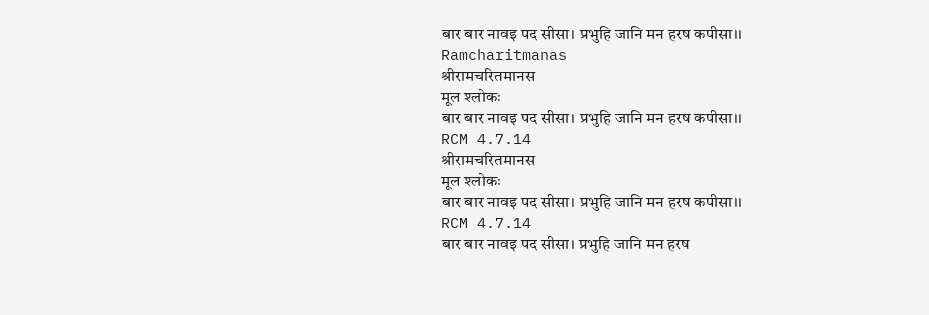बार बार नावइ पद सीसा। प्रभुहि जानि मन हरष कपीसा।।
Ramcharitmanas
श्रीरामचरितमानस
मूल श्लोकः
बार बार नावइ पद सीसा। प्रभुहि जानि मन हरष कपीसा।।
RCM 4.7.14
श्रीरामचरितमानस
मूल श्लोकः
बार बार नावइ पद सीसा। प्रभुहि जानि मन हरष कपीसा।।
RCM 4.7.14
बार बार नावइ पद सीसा। प्रभुहि जानि मन हरष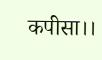कपीसा।।